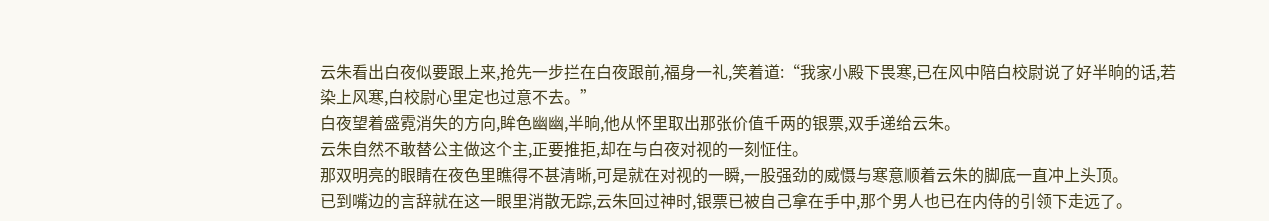云朱看出白夜似要跟上来,抢先一步拦在白夜跟前,福身一礼,笑着道:“我家小殿下畏寒,已在风中陪白校尉说了好半晌的话,若染上风寒,白校尉心里定也过意不去。”
白夜望着盛霓消失的方向,眸色幽幽,半晌,他从怀里取出那张价值千两的银票,双手递给云朱。
云朱自然不敢替公主做这个主,正要推拒,却在与白夜对视的一刻怔住。
那双明亮的眼睛在夜色里瞧得不甚清晰,可是就在对视的一瞬,一股强劲的威慑与寒意顺着云朱的脚底一直冲上头顶。
已到嘴边的言辞就在这一眼里消散无踪,云朱回过神时,银票已被自己拿在手中,那个男人也已在内侍的引领下走远了。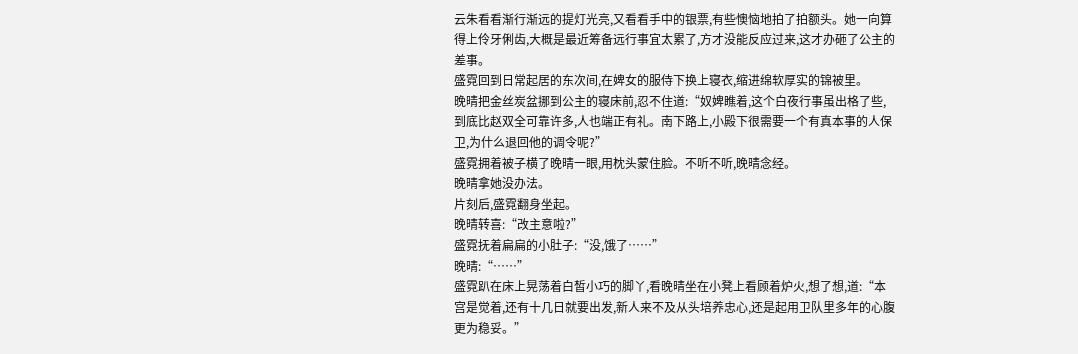云朱看看渐行渐远的提灯光亮,又看看手中的银票,有些懊恼地拍了拍额头。她一向算得上伶牙俐齿,大概是最近筹备远行事宜太累了,方才没能反应过来,这才办砸了公主的差事。
盛霓回到日常起居的东次间,在婢女的服侍下换上寝衣,缩进绵软厚实的锦被里。
晚晴把金丝炭盆挪到公主的寝床前,忍不住道:“奴婢瞧着,这个白夜行事虽出格了些,到底比赵双全可靠许多,人也端正有礼。南下路上,小殿下很需要一个有真本事的人保卫,为什么退回他的调令呢?”
盛霓拥着被子横了晚晴一眼,用枕头蒙住脸。不听不听,晚晴念经。
晚晴拿她没办法。
片刻后,盛霓翻身坐起。
晚晴转喜:“改主意啦?”
盛霓抚着扁扁的小肚子:“没,饿了……”
晚晴:“……”
盛霓趴在床上晃荡着白皙小巧的脚丫,看晚晴坐在小凳上看顾着炉火,想了想,道:“本宫是觉着,还有十几日就要出发,新人来不及从头培养忠心,还是起用卫队里多年的心腹更为稳妥。”